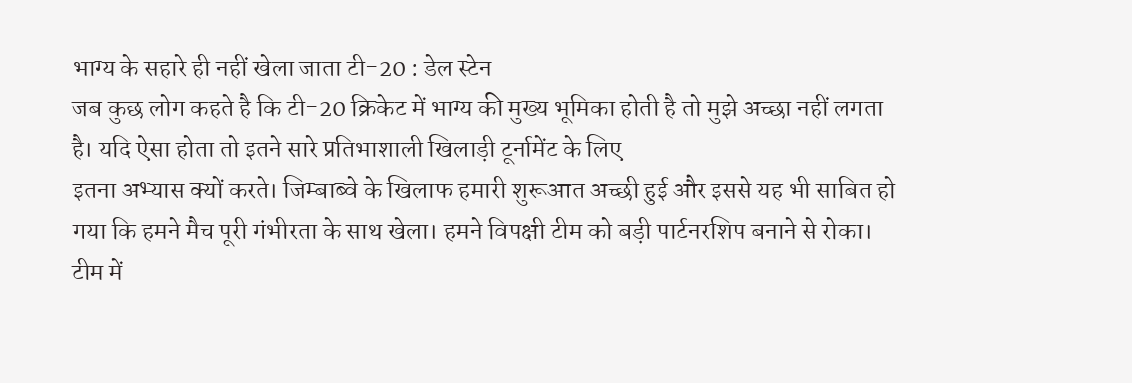भाग्य के सहारे ही नहीं खेला जाता टी-20 : डेल स्टेन
जब कुछ लोग कहते है कि टी-20 क्रिकेट में भाग्य की मुख्य भूमिका होती है तो मुझे अच्छा नहीं लगता है। यदि ऐसा होता तो इतने सारे प्रतिभाशाली खिलाड़ी टूर्नामेंट के लिए
इतना अभ्यास क्यों करते। जिम्बाब्वे के खिलाफ हमारी शुरूआत अच्छी हुई और इससे यह भी साबित हो गया कि हमने मैच पूरी गंभीरता के साथ खेला। हमने विपक्षी टीम को बड़ी पार्टनरशिप बनाने से रोका। टीम में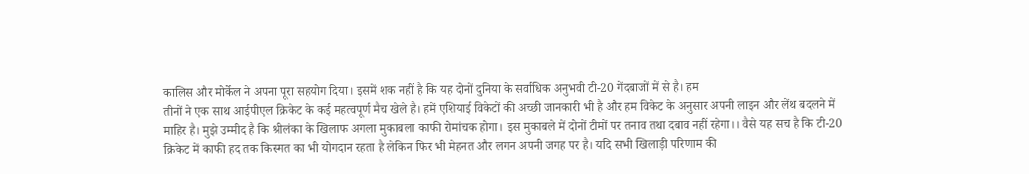कालिस और मोर्केल ने अपना पूरा सहयोग दिया। इसमें शक नहीं है कि यह दोनों दुनिया के सर्वाधिक अनुभवी टी-20 गेंदबाजों में से है। हम
तीनों ने एक साथ आईपीएल क्रिकेट के कई महत्वपूर्ण मैच खेले है। हमें एशियाई विकेटों की अच्छी जानकारी भी है और हम विकेट के अनुसार अपनी लाइन और लेंथ बदलने में
माहिर है। मुझे उम्मीद है कि श्रीलंका के खिलाफ अगला मुकाबला काफी रोमांचक होगा। इस मुकाबले में दोनों टीमों पर तनाव तथा दबाव नहीं रहेगा।। वैसे यह सच है कि टी-20
क्रिकेट में काफी हद तक किस्मत का भी योगदान रहता है लेकिन फिर भी मेहनत और लगन अपनी जगह पर है। यदि सभी खिलाड़ी परिणाम की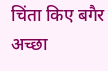चिंता किए बगैर अच्छा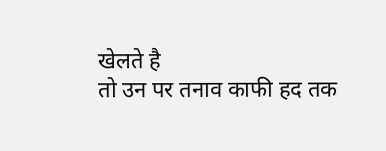खेलते है
तो उन पर तनाव काफी हद तक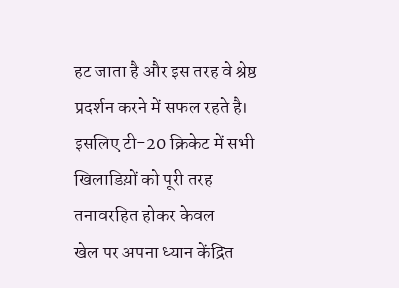हट जाता है और इस तरह वे श्रेष्ठ प्रदर्शन करने में सफल रहते है। इसलिए टी-20 क्रिकेट में सभी खिलाडिय़ों को पूरी तरह तनावरहित होकर केवल
खेल पर अपना ध्यान केंद्रित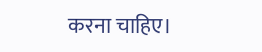करना चाहिए।